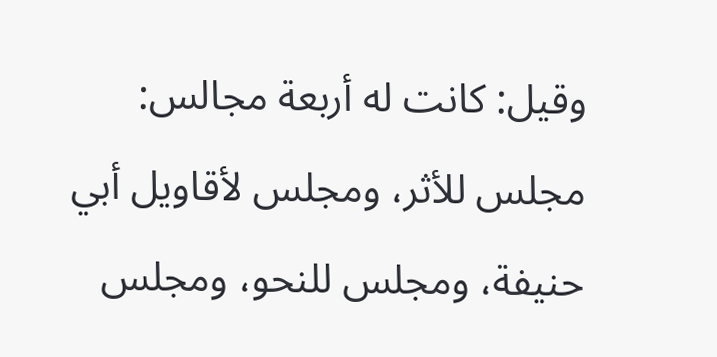وقيل: كانت له أربعة مجالس: مجلس للأثر، ومجلس لأقاويل أبي حنيفة، ومجلس للنحو، ومجلس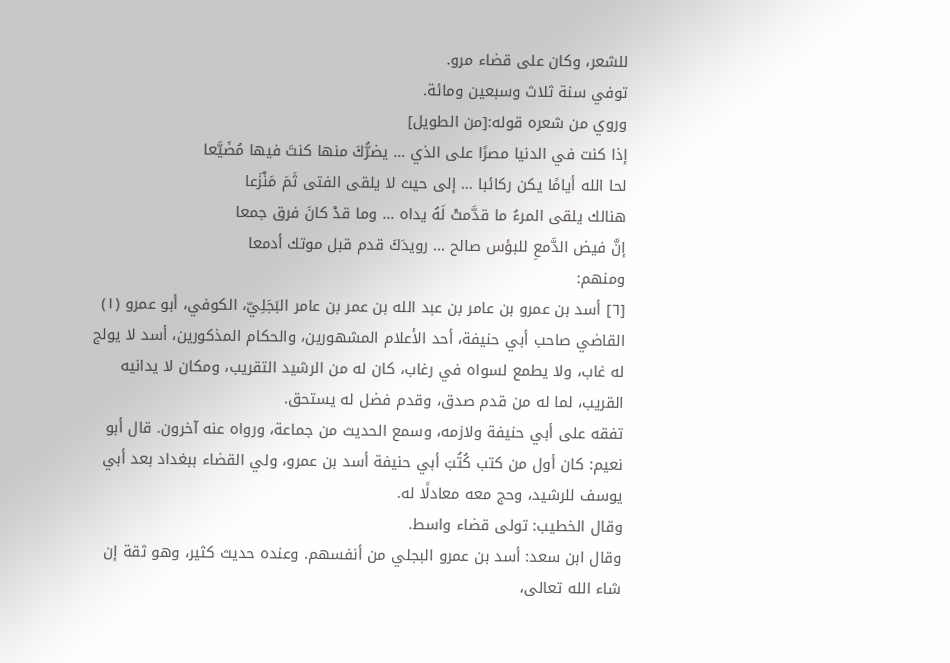للشعر، وكان على قضاء مرو.
توفي سنة ثلاث وسبعين ومائة.
وروي من شعره قوله:[من الطويل]
إذا كنت في الدنيا مصرًا على الذي … يضرُّكَ منها كنتَ فيها مُضَيَّعا
لحا الله أيامًا يكن ركائبا … إلى حيث لا يلقى الفتى ثَمَ مَنْزَعا
هنالك يلقى المرءُ ما قدَّمتْ لَهُ يداه … وما قدْ كانَ فرق جمعا
إنَّ فيض الدَّمعِ للبؤس صالح … رويدَكَ قدم قبل موتك أدمعا
ومنهم:
[٦] أسد بن عمرو بن عامر بن عبد الله بن عمر بن عامر البَجَلِيّ، الكوفي، أبو عمرو (١)
القاضي صاحب أبي حنيفة، أحد الأعلام المشهورين، والحكام المذكورين، أسد لا يولج له غاب، ولا يطمع لسواه في رغاب، كان له من الرشيد التقريب، ومكان لا يدانيه القريب، لما له من قدم صدق، وقدم فضل له يستحق.
تفقه على أبي حنيفة ولازمه، وسمع الحديث من جماعة، ورواه عنه آخرون. قال أبو نعيم: كان أول من كتب كُتُبَ أبي حنيفة أسد بن عمرو، ولي القضاء ببغداد بعد أبي يوسف للرشيد، وحج معه معادلًا له.
وقال الخطيب: تولى قضاء واسط.
وقال ابن سعد: أسد بن عمرو البجلي من أنفسهم. وعنده حديث كثير، وهو ثقة إن شاء الله تعالى،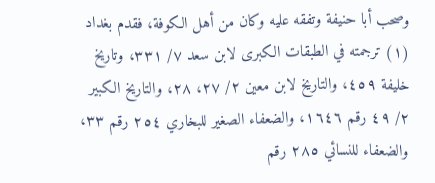وصحب أبا حنيفة وتفقه عليه وكان من أهل الكوفة، فقدم بغداد
(١) ترجمته في الطبقات الكبرى لابن سعد ٧/ ٣٣١، وتاريخ خليفة ٤٥٩، والتاريخ لابن معين ٢/ ٢٧، ٢٨، والتاريخ الكبير ٢/ ٤٩ رقم ١٦٤٦، والضعفاء الصغير للبخاري ٢٥٤ رقم ٣٣، والضعفاء للنسائي ٢٨٥ رقم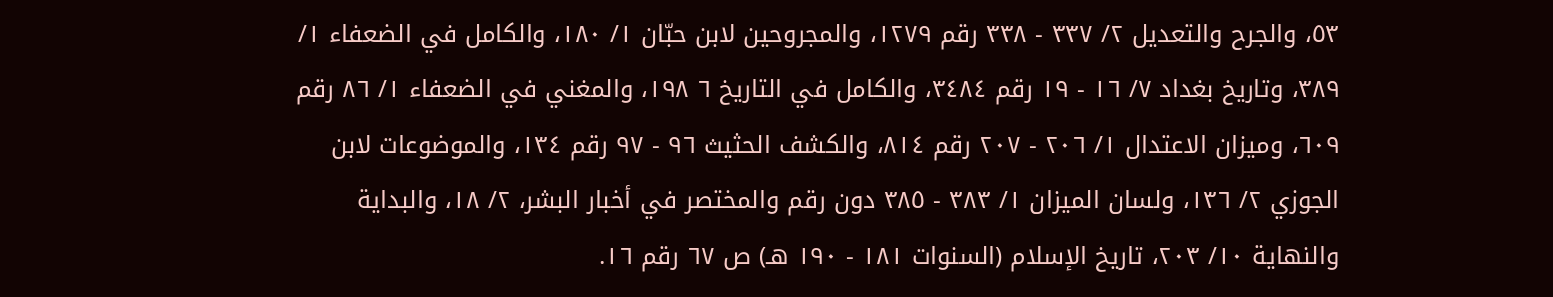٥٣، والجرح والتعديل ٢/ ٣٣٧ - ٣٣٨ رقم ١٢٧٩، والمجروحين لابن حبّان ١/ ١٨٠، والكامل في الضعفاء ١/ ٣٨٩، وتاريخ بغداد ٧/ ١٦ - ١٩ رقم ٣٤٨٤، والكامل في التاريخ ٦ ١٩٨، والمغني في الضعفاء ١/ ٨٦ رقم ٦٠٩، وميزان الاعتدال ١/ ٢٠٦ - ٢٠٧ رقم ٨١٤، والكشف الحثيث ٩٦ - ٩٧ رقم ١٣٤، والموضوعات لابن الجوزي ٢/ ١٣٦، ولسان الميزان ١/ ٣٨٣ - ٣٨٥ دون رقم والمختصر في أخبار البشر، ٢/ ١٨، والبداية والنهاية ١٠/ ٢٠٣، تاريخ الإسلام (السنوات ١٨١ - ١٩٠ هـ) ص ٦٧ رقم ١٦.